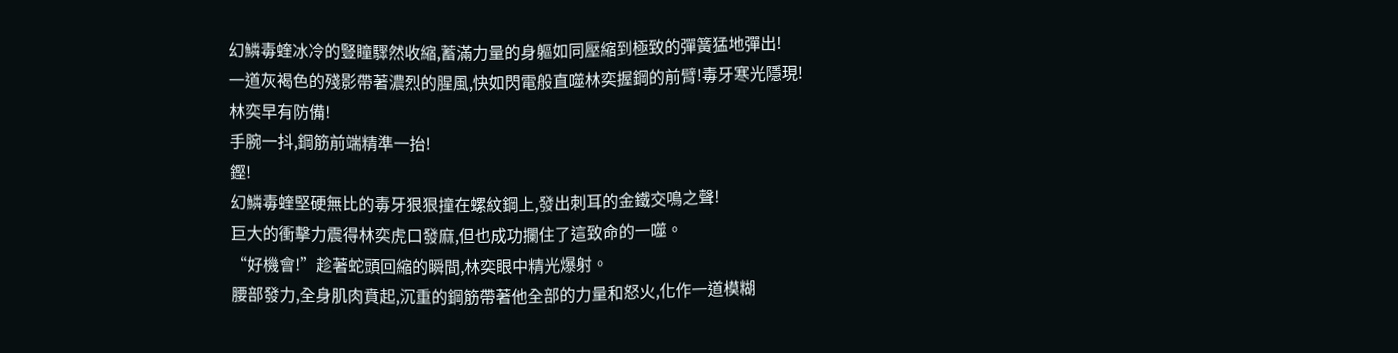幻鱗毒蝰冰冷的豎瞳驟然收縮,蓄滿力量的身軀如同壓縮到極致的彈簧猛地彈出!
一道灰褐色的殘影帶著濃烈的腥風,快如閃電般直噬林奕握鋼的前臂!毒牙寒光隱現!
林奕早有防備!
手腕一抖,鋼筋前端精準一抬!
鏗!
幻鱗毒蝰堅硬無比的毒牙狠狠撞在螺紋鋼上,發出刺耳的金鐵交鳴之聲!
巨大的衝擊力震得林奕虎口發麻,但也成功攔住了這致命的一噬。
“好機會!”趁著蛇頭回縮的瞬間,林奕眼中精光爆射。
腰部發力,全身肌肉賁起,沉重的鋼筋帶著他全部的力量和怒火,化作一道模糊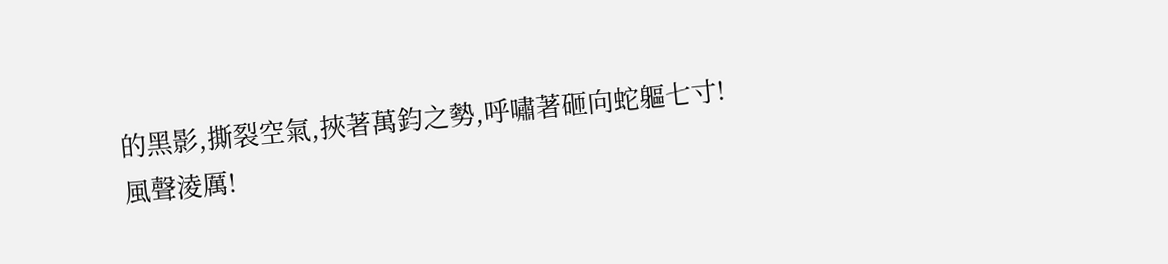的黑影,撕裂空氣,挾著萬鈞之勢,呼嘯著砸向蛇軀七寸!
風聲淩厲!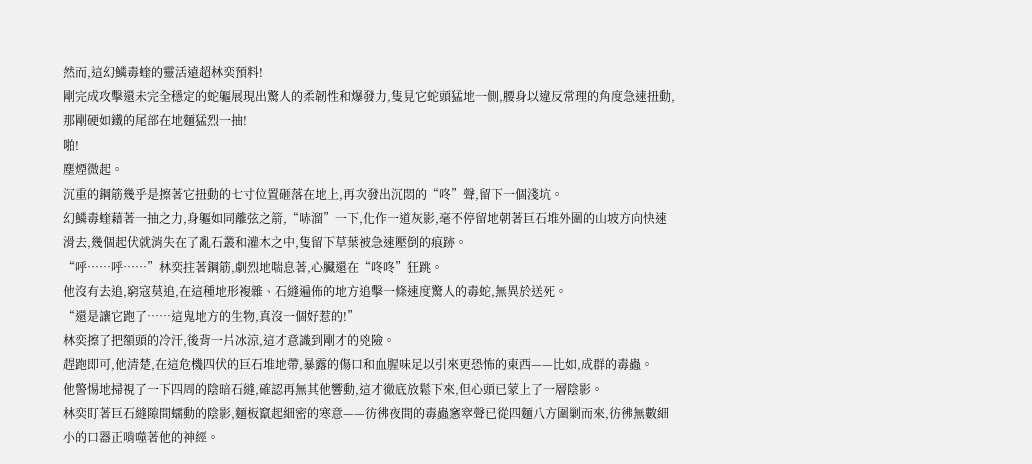然而,這幻鱗毒蝰的靈活遠超林奕預料!
剛完成攻擊還未完全穩定的蛇軀展現出驚人的柔韌性和爆發力,隻見它蛇頭猛地一側,腰身以違反常理的角度急速扭動,那剛硬如鐵的尾部在地麵猛烈一抽!
啪!
塵煙微起。
沉重的鋼筋幾乎是擦著它扭動的七寸位置砸落在地上,再次發出沉悶的“咚”聲,留下一個淺坑。
幻鱗毒蝰藉著一抽之力,身軀如同離弦之箭,“哧溜”一下,化作一道灰影,毫不停留地朝著巨石堆外圍的山坡方向快速滑去,幾個起伏就消失在了亂石叢和灌木之中,隻留下草葉被急速壓倒的痕跡。
“呼……呼……”林奕拄著鋼筋,劇烈地喘息著,心臟還在“咚咚”狂跳。
他沒有去追,窮寇莫追,在這種地形複雜、石縫遍佈的地方追擊一條速度驚人的毒蛇,無異於送死。
“還是讓它跑了……這鬼地方的生物,真沒一個好惹的!”
林奕擦了把額頭的冷汗,後背一片冰涼,這才意識到剛才的兇險。
趕跑即可,他清楚,在這危機四伏的巨石堆地帶,暴露的傷口和血腥味足以引來更恐怖的東西——比如,成群的毒蟲。
他警惕地掃視了一下四周的陰暗石縫,確認再無其他響動,這才徹底放鬆下來,但心頭已蒙上了一層陰影。
林奕盯著巨石縫隙間蠕動的陰影,麵板竄起細密的寒意——彷彿夜間的毒蟲窸窣聲已從四麵八方圍剿而來,彷彿無數細小的口器正啃噬著他的神經。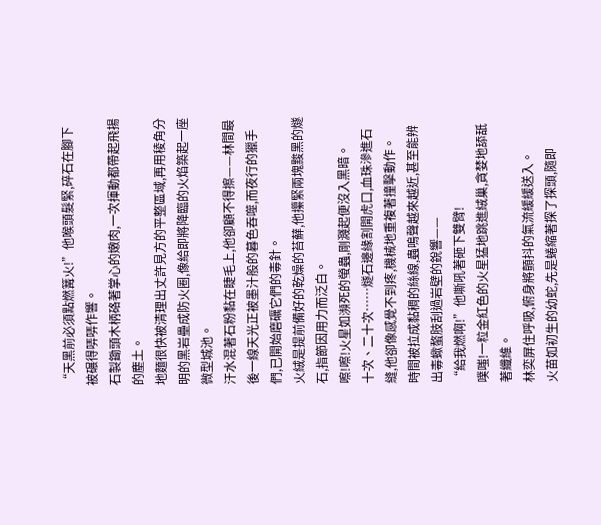“天黑前必須點燃篝火!”他喉頭髮緊,碎石在腳下被碾得哢哢作響。
石製鋤頭木柄硌著掌心的嫩肉,一次揮動都帶起飛揚的塵土。
地麵很快被清理出丈許見方的平整區域,再用稜角分明的黑岩壘成防火圈,像給即將降臨的火焰築起一座微型城池。
汗水混著石粉黏在睫毛上,他卻顧不得擦——林間最後一線天光正被墨汁般的暮色吞噬,而夜行的獵手們,已開始磨礪它們的毒針。
火絨是提前備好的乾燥的苔蘚,他攥緊兩塊黢黑的燧石,指節因用力而泛白。
嚓!嚓!火星如瀕死的螢蟲,剛濺起便沒入黑暗。
十次、二十次……燧石邊緣割開虎口,血珠滲進石縫,他卻像感覺不到疼,機械地重複著撞擊動作。
時間被拉成黏稠的絲線,蟲鳴聲越來越近,甚至能辨出毒蠍螯肢刮過岩壁的銳響——
“給我燃啊!”他嘶吼著砸下雙臂!
噗嗤!一粒金紅色的火星猛地跳進絨巢,貪婪地舔舐著纖維。
林奕屏住呼吸,俯身將顫抖的氣流緩緩送入。
火苗如初生的幼蛇,先是蜷縮著探了探頭,隨即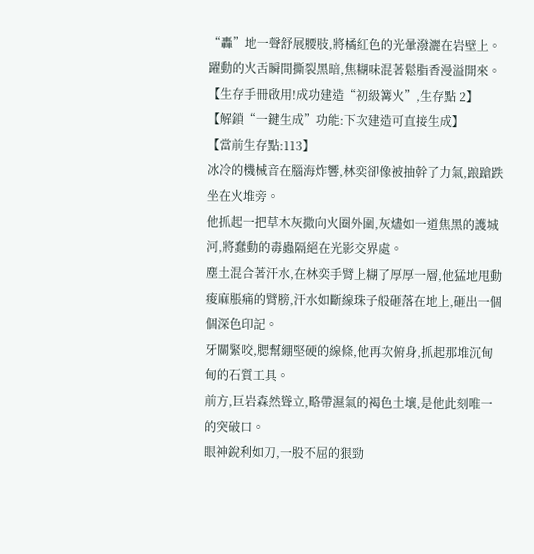“轟”地一聲舒展腰肢,將橘紅色的光暈潑灑在岩壁上。
躍動的火舌瞬間撕裂黑暗,焦糊味混著鬆脂香漫溢開來。
【生存手冊啟用!成功建造“初級篝火”,生存點 2】
【解鎖“一鍵生成”功能:下次建造可直接生成】
【當前生存點:113】
冰冷的機械音在腦海炸響,林奕卻像被抽幹了力氣,踉蹌跌坐在火堆旁。
他抓起一把草木灰撒向火圈外圍,灰燼如一道焦黑的護城河,將蠢動的毒蟲隔絕在光影交界處。
塵土混合著汗水,在林奕手臂上糊了厚厚一層,他猛地甩動痠麻脹痛的臂膀,汗水如斷線珠子般砸落在地上,砸出一個個深色印記。
牙關緊咬,腮幫綳堅硬的線條,他再次俯身,抓起那堆沉甸甸的石質工具。
前方,巨岩森然聳立,略帶濕氣的褐色土壤,是他此刻唯一的突破口。
眼神銳利如刀,一股不屈的狠勁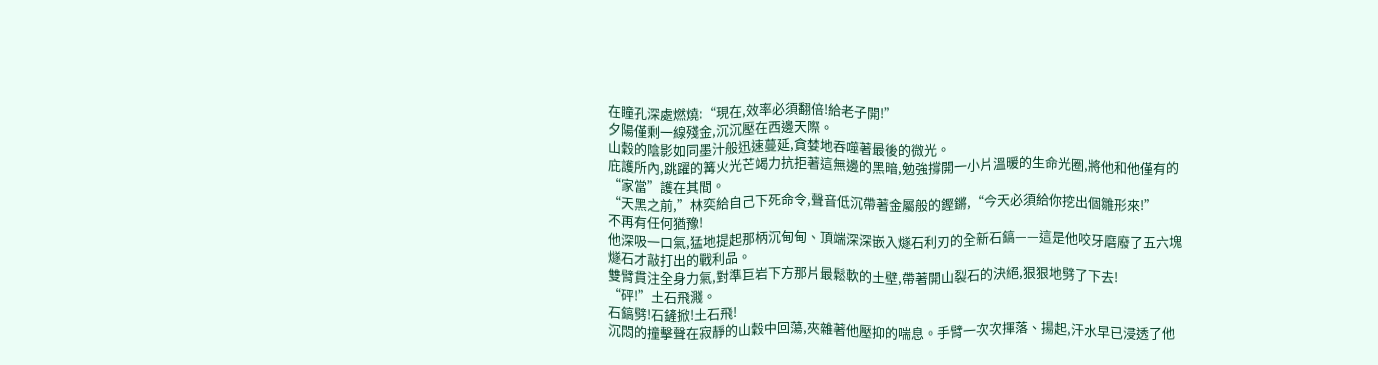在瞳孔深處燃燒:“現在,效率必須翻倍!給老子開!”
夕陽僅剩一線殘金,沉沉壓在西邊天際。
山穀的陰影如同墨汁般迅速蔓延,貪婪地吞噬著最後的微光。
庇護所內,跳躍的篝火光芒竭力抗拒著這無邊的黑暗,勉強撐開一小片溫暖的生命光圈,將他和他僅有的“家當”護在其間。
“天黑之前,”林奕給自己下死命令,聲音低沉帶著金屬般的鏗鏘,“今天必須給你挖出個雛形來!”
不再有任何猶豫!
他深吸一口氣,猛地提起那柄沉甸甸、頂端深深嵌入燧石利刃的全新石鎬——這是他咬牙磨廢了五六塊燧石才敲打出的戰利品。
雙臂貫注全身力氣,對準巨岩下方那片最鬆軟的土壁,帶著開山裂石的決絕,狠狠地劈了下去!
“砰!”土石飛濺。
石鎬劈!石鏟掀!土石飛!
沉悶的撞擊聲在寂靜的山穀中回蕩,夾雜著他壓抑的喘息。手臂一次次揮落、揚起,汗水早已浸透了他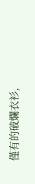僅有的破爛衣衫,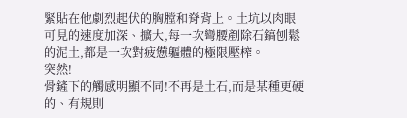緊貼在他劇烈起伏的胸膛和脊背上。土坑以肉眼可見的速度加深、擴大,每一次彎腰剷除石鎬刨鬆的泥土,都是一次對疲憊軀體的極限壓榨。
突然!
骨鏟下的觸感明顯不同!不再是土石,而是某種更硬的、有規則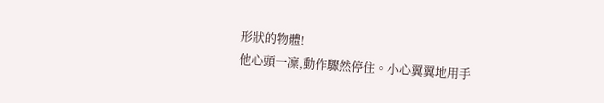形狀的物體!
他心頭一凜,動作驟然停住。小心翼翼地用手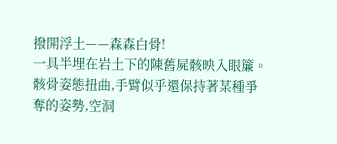撥開浮土——森森白骨!
一具半埋在岩土下的陳舊屍骸映入眼簾。
骸骨姿態扭曲,手臂似乎還保持著某種爭奪的姿勢,空洞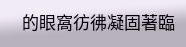的眼窩彷彿凝固著臨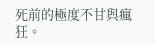死前的極度不甘與瘋狂。